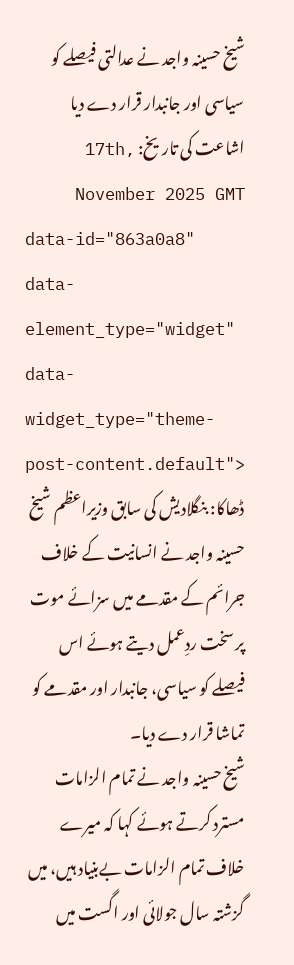شیخ حسینہ واجد نے عدالتی فیصلے کو سیاسی اور جانبدار قرار دے دیا
اشاعت کی تاریخ: 17th, November 2025 GMT
data-id="863a0a8" data-element_type="widget" data-widget_type="theme-post-content.default">
ڈھاکا: بنگلادیش کی سابق وزیراعظم شیخ حسینہ واجد نے انسانیت کے خلاف جرائم کے مقدمے میں سزائے موت پر سخت ردِعمل دیتے ہوئے اس فیصلے کو سیاسی، جانبدار اور مقدمے کو تماشا قرار دے دیا۔
شیخ حسینہ واجد نے تمام الزامات مسترد کرتے ہوئے کہا کہ میرے خلاف تمام الزامات بےبنیاد ہیں، میں گزشتہ سال جولائی اور اگست میں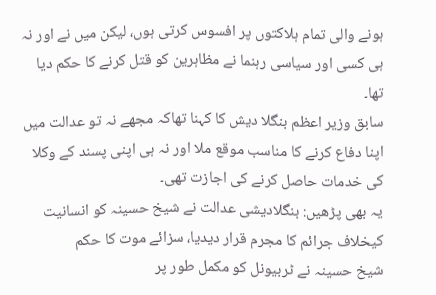ہونے والی تمام ہلاکتوں پر افسوس کرتی ہوں، لیکن میں نے اور نہ ہی کسی اور سیاسی رہنما نے مظاہرین کو قتل کرنے کا حکم دیا تھا۔
سابق وزیر اعظم بنگلا دیش کا کہنا تھاکہ مجھے نہ تو عدالت میں اپنا دفاع کرنے کا مناسب موقع ملا اور نہ ہی اپنی پسند کے وکلا کی خدمات حاصل کرنے کی اجازت تھی۔
یہ بھی پڑھیں: بنگلادیشی عدالت نے شیخ حسینہ کو انسانیت کیخلاف جرائم کا مجرم قرار دیدیا، سزائے موت کا حکم
شیخ حسینہ نے ٹربیونل کو مکمل طور پر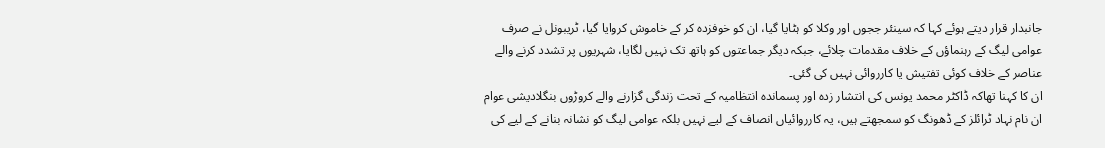جانبدار قرار دیتے ہوئے کہا کہ سینئر ججوں اور وکلا کو ہٹایا گیا، ان کو خوفزدہ کر کے خاموش کروایا گیا، ٹریبونل نے صرف عوامی لیگ کے رہنماؤں کے خلاف مقدمات چلائے، جبکہ دیگر جماعتوں کو ہاتھ تک نہیں لگایا، شہریوں پر تشدد کرنے والے عناصر کے خلاف کوئی تفتیش یا کارروائی نہیں کی گئی۔
ان کا کہنا تھاکہ ڈاکٹر محمد یونس کی انتشار زدہ اور پسماندہ انتظامیہ کے تحت زندگی گزارنے والے کروڑوں بنگلادیشی عوام ان نام نہاد ٹرائلز کے ڈھونگ کو سمجھتے ہیں، یہ کارروائیاں انصاف کے لیے نہیں بلکہ عوامی لیگ کو نشانہ بنانے کے لیے کی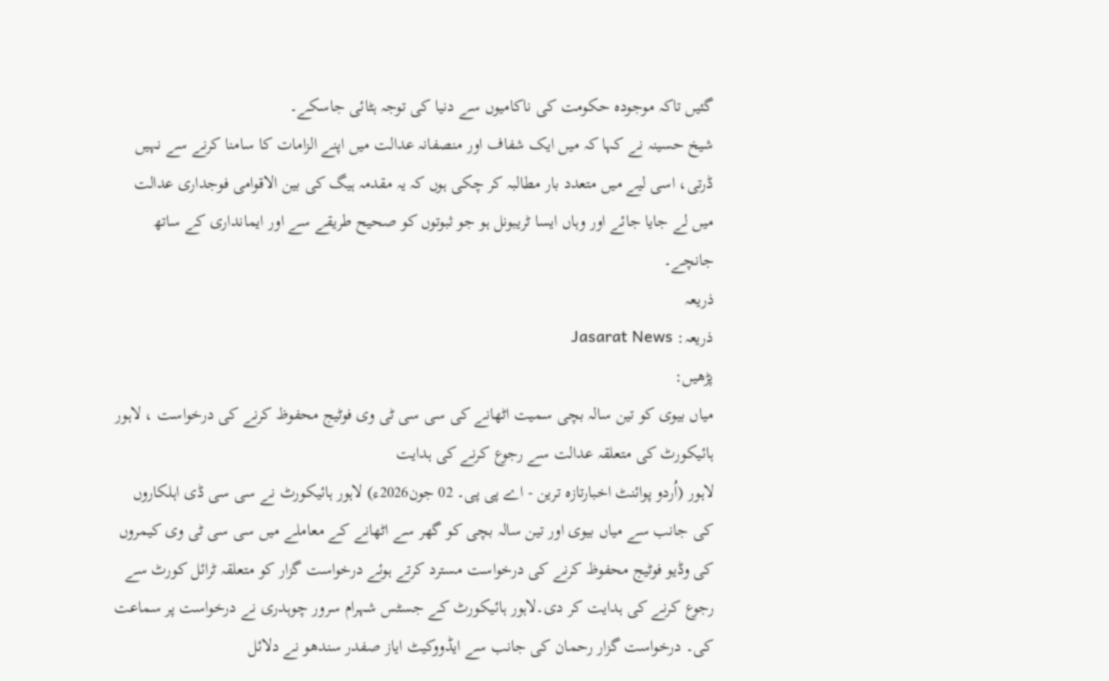گئیں تاکہ موجودہ حکومت کی ناکامیوں سے دنیا کی توجہ ہٹائی جاسکے۔
شیخ حسینہ نے کہا کہ میں ایک شفاف اور منصفانہ عدالت میں اپنے الزامات کا سامنا کرنے سے نہیں ڈرتی، اسی لیے میں متعدد بار مطالبہ کر چکی ہوں کہ یہ مقدمہ ہیگ کی بین الاقوامی فوجداری عدالت میں لے جایا جائے اور وہاں ایسا ٹریبونل ہو جو ثبوتوں کو صحیح طریقے سے اور ایمانداری کے ساتھ جانچے۔
ذریعہ
ذریعہ: Jasarat News
پڑھیں:
میاں بیوی کو تین سالہ بچی سمیت اٹھانے کی سی سی ٹی وی فوٹیج محفوظ کرنے کی درخواست ، لاہور ہائیکورٹ کی متعلقہ عدالت سے رجوع کرنے کی ہدایت
لاہور (اُردو پوائنٹ اخبارتازہ ترین - اے پی پی۔ 02 جون2026ء) لاہور ہائیکورٹ نے سی سی ڈی اہلکاروں کی جانب سے میاں بیوی اور تین سالہ بچی کو گھر سے اٹھانے کے معاملے میں سی سی ٹی وی کیمروں کی وڈیو فوٹیج محفوظ کرنے کی درخواست مسترد کرتے ہوئے درخواست گزار کو متعلقہ ٹرائل کورٹ سے رجوع کرنے کی ہدایت کر دی۔لاہور ہائیکورٹ کے جسٹس شہرام سرور چوہدری نے درخواست پر سماعت کی۔ درخواست گزار رحمان کی جانب سے ایڈووکیٹ ایاز صفدر سندھو نے دلائل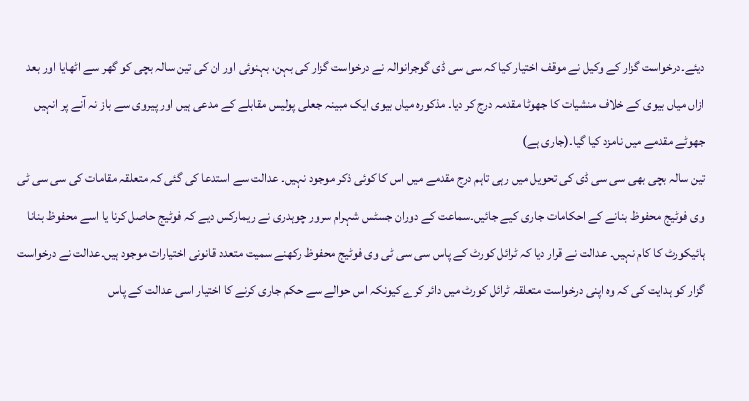دیئے۔درخواست گزار کے وکیل نے موقف اختیار کیا کہ سی سی ڈی گوجرانوالہ نے درخواست گزار کی بہن، بہنوئی اور ان کی تین سالہ بچی کو گھر سے اٹھایا اور بعد ازاں میاں بیوی کے خلاف منشیات کا جھوٹا مقدمہ درج کر دیا۔ مذکورہ میاں بیوی ایک مبینہ جعلی پولیس مقابلے کے مدعی ہیں اور پیروی سے باز نہ آنے پر انہیں جھوٹے مقدمے میں نامزد کیا گیا۔(جاری ہے)
تین سالہ بچی بھی سی سی ڈی کی تحویل میں رہی تاہم درج مقدمے میں اس کا کوئی ذکر موجود نہیں۔ عدالت سے استدعا کی گئی کہ متعلقہ مقامات کی سی سی ٹی وی فوٹیج محفوظ بنانے کے احکامات جاری کیے جائیں۔سماعت کے دوران جسٹس شہرام سرور چوہدری نے ریمارکس دیے کہ فوٹیج حاصل کرنا یا اسے محفوظ بنانا ہائیکورٹ کا کام نہیں۔ عدالت نے قرار دیا کہ ٹرائل کورٹ کے پاس سی سی ٹی وی فوٹیج محفوظ رکھنے سمیت متعدد قانونی اختیارات موجود ہیں۔عدالت نے درخواست گزار کو ہدایت کی کہ وہ اپنی درخواست متعلقہ ٹرائل کورٹ میں دائر کرے کیونکہ اس حوالے سے حکم جاری کرنے کا اختیار اسی عدالت کے پاس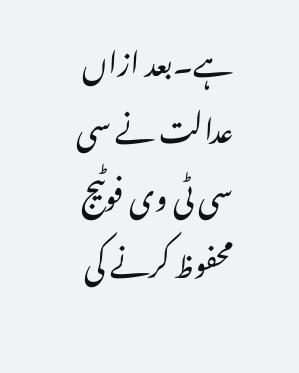ہے۔بعد ازاں عدالت نے سی سی ٹی وی فوٹیج محفوظ کرنے کی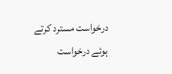درخواست مسترد کرتے ہوئے درخواست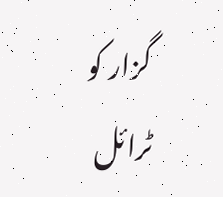گزار کو ٹرائل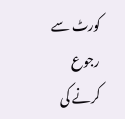کورٹ سے رجوع کرنے کی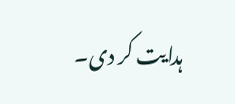ہدایت کر دی۔